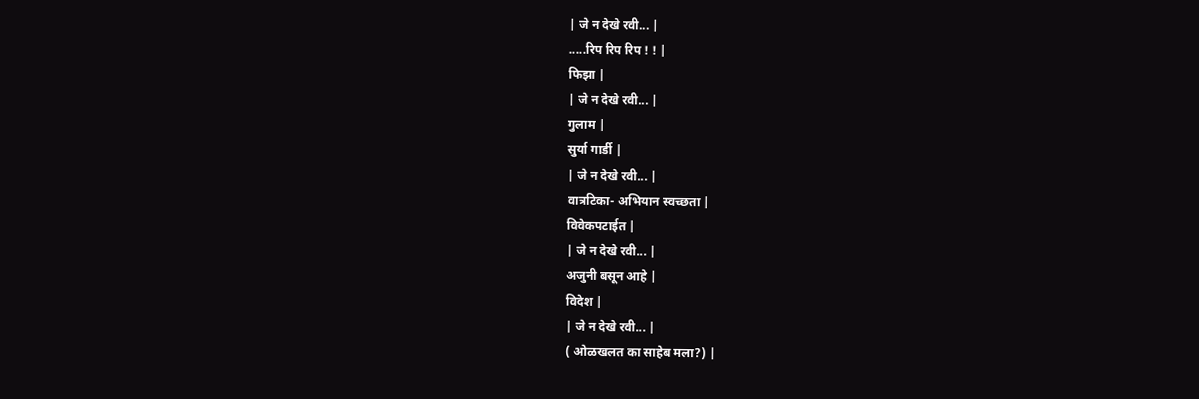| जे न देखे रवी... |
.....रिप रिप रिप ! ! |
फिझा |
| जे न देखे रवी... |
गुलाम |
सुर्या गार्डी |
| जे न देखे रवी... |
वात्रटिका- अभियान स्वच्छता |
विवेकपटाईत |
| जे न देखे रवी... |
अजुनी बसून आहे |
विदेश |
| जे न देखे रवी... |
( ओळखलत का साहेब मला?) |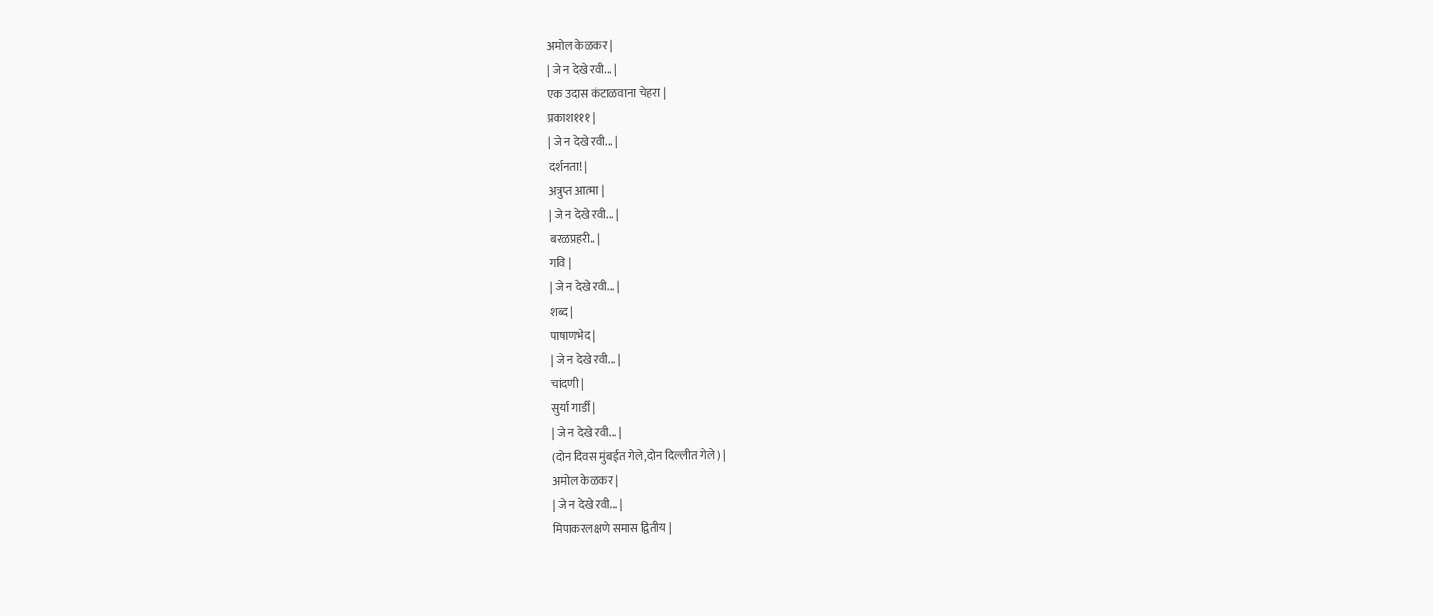अमोल केळकर |
| जे न देखे रवी... |
एक उदास कंटाळवाना चेहरा |
प्रकाश१११ |
| जे न देखे रवी... |
दर्शनता! |
अत्रुप्त आत्मा |
| जे न देखे रवी... |
बरळप्रहरी.. |
गवि |
| जे न देखे रवी... |
शब्द |
पाषाणभेद |
| जे न देखे रवी... |
चांदणी |
सुर्या गार्डी |
| जे न देखे रवी... |
(दोन दिवस मुंबईत गेले,दोन दिल्लीत गेले) |
अमोल केळकर |
| जे न देखे रवी... |
मिपाकरलक्षणे समास द्वितीय |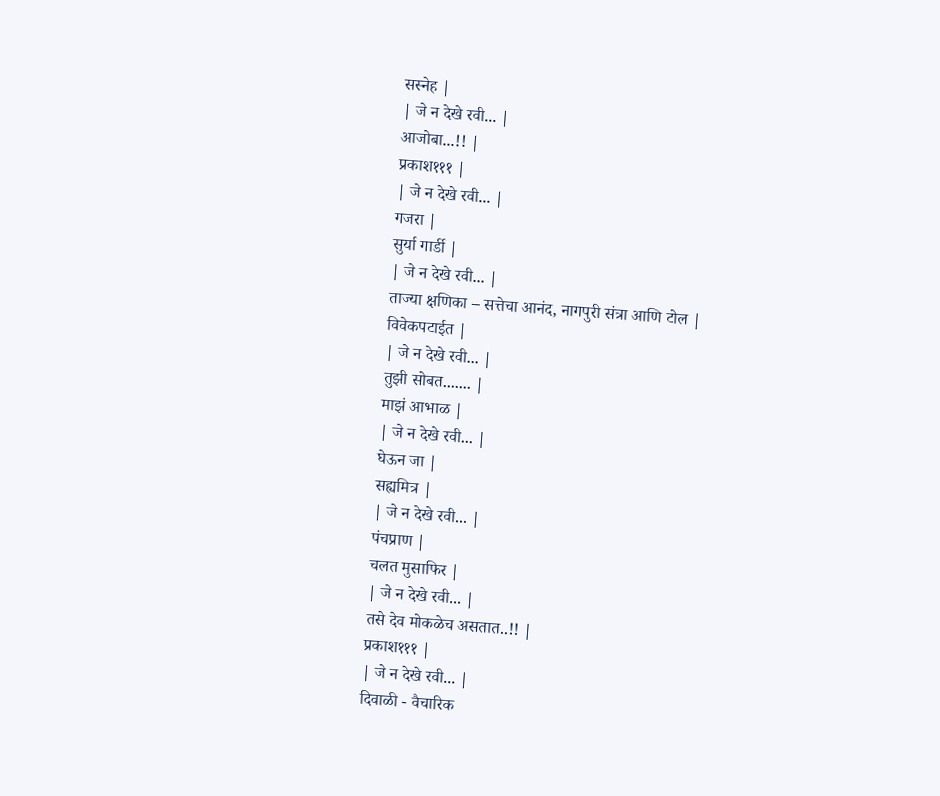सस्नेह |
| जे न देखे रवी... |
आजोबा...!! |
प्रकाश१११ |
| जे न देखे रवी... |
गजरा |
सुर्या गार्डी |
| जे न देखे रवी... |
ताज्या क्षणिका – सत्तेचा आनंद, नागपुरी संत्रा आणि टोल |
विवेकपटाईत |
| जे न देखे रवी... |
तुझी सोबत....... |
माझं आभाळ |
| जे न देखे रवी... |
घेऊन जा |
सह्यमित्र |
| जे न देखे रवी... |
पंचप्राण |
चलत मुसाफिर |
| जे न देखे रवी... |
तसे देव मोकळेच असतात..!! |
प्रकाश१११ |
| जे न देखे रवी... |
दिवाळी - वैचारिक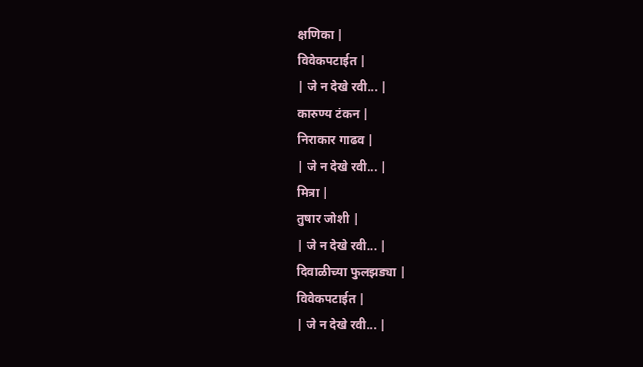क्षणिका |
विवेकपटाईत |
| जे न देखे रवी... |
कारुण्य टंकन |
निराकार गाढव |
| जे न देखे रवी... |
मित्रा |
तुषार जोशी |
| जे न देखे रवी... |
दिवाळीच्या फुलझड्या |
विवेकपटाईत |
| जे न देखे रवी... |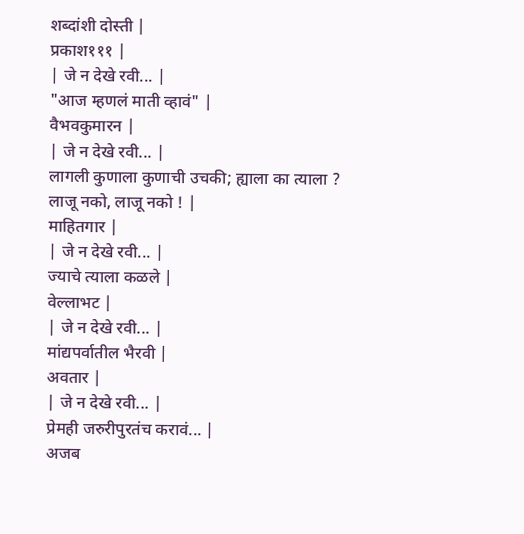शब्दांशी दोस्ती |
प्रकाश१११ |
| जे न देखे रवी... |
"आज म्हणलं माती व्हावं" |
वैभवकुमारन |
| जे न देखे रवी... |
लागली कुणाला कुणाची उचकी; ह्याला का त्याला ? लाजू नको, लाजू नको ! |
माहितगार |
| जे न देखे रवी... |
ज्याचे त्याला कळले |
वेल्लाभट |
| जे न देखे रवी... |
मांद्यपर्वातील भैरवी |
अवतार |
| जे न देखे रवी... |
प्रेमही जरुरीपुरतंच करावं... |
अजब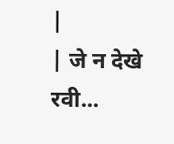|
| जे न देखे रवी...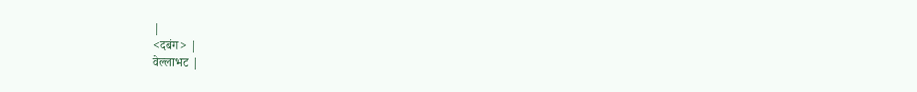|
<दबंग> |
वेल्लाभट |